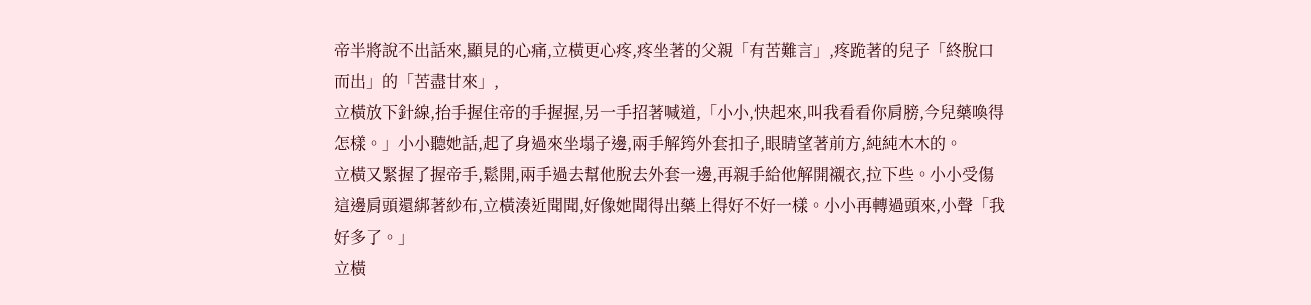帝半將說不出話來,顯見的心痛,立橫更心疼,疼坐著的父親「有苦難言」,疼跪著的兒子「終脫口而出」的「苦盡甘來」,
立橫放下針線,抬手握住帝的手握握,另一手招著喊道,「小小,快起來,叫我看看你肩膀,今兒藥喚得怎樣。」小小聽她話,起了身過來坐塌子邊,兩手解筠外套扣子,眼睛望著前方,純純木木的。
立橫又緊握了握帝手,鬆開,兩手過去幫他脫去外套一邊,再親手給他解開襯衣,拉下些。小小受傷這邊肩頭還綁著紗布,立橫湊近聞聞,好像她聞得出藥上得好不好一樣。小小再轉過頭來,小聲「我好多了。」
立橫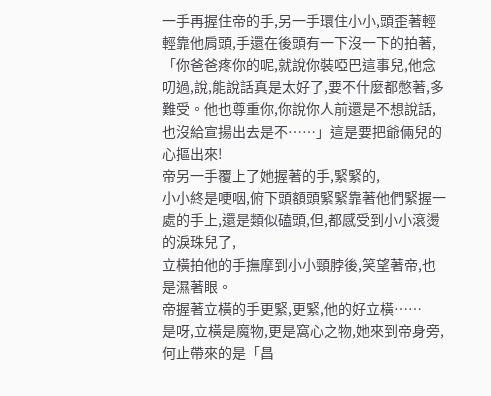一手再握住帝的手,另一手環住小小,頭歪著輕輕靠他肩頭,手還在後頭有一下沒一下的拍著,「你爸爸疼你的呢,就說你裝啞巴這事兒,他念叨過,說,能說話真是太好了,要不什麼都憋著,多難受。他也尊重你,你說你人前還是不想說話,也沒給宣揚出去是不……」這是要把爺倆兒的心摳出來!
帝另一手覆上了她握著的手,緊緊的,
小小終是哽咽,俯下頭額頭緊緊靠著他們緊握一處的手上,還是類似磕頭,但,都感受到小小滾燙的淚珠兒了,
立橫拍他的手撫摩到小小頸脖後,笑望著帝,也是濕著眼。
帝握著立橫的手更緊,更緊,他的好立橫……
是呀,立橫是魔物,更是窩心之物,她來到帝身旁,何止帶來的是「昌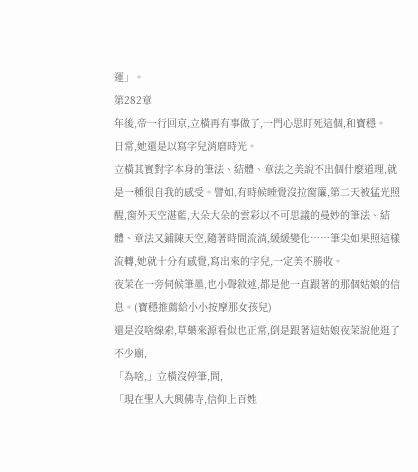運」。
第282章
年後,帝一行回京,立橫再有事做了,一門心思盯死這個,和寶穩。
日常,她還是以寫字兒消磨時光。
立橫其實對字本身的筆法、結體、章法之美說不出個什麼道理,就是一種很自我的感受。譬如,有時候睡覺沒拉窗簾,第二天被猛光照醒,窗外天空湛藍,大朵大朵的雲彩以不可思議的曼妙的筆法、結體、章法又鋪陳天空,隨著時間流淌,緩緩變化……筆尖如果照這樣流轉,她就十分有感覺,寫出來的字兒,一定美不勝收。
夜茉在一旁伺候筆墨,也小聲敘述,都是他一直跟著的那個姑娘的信息。(寶穩推薦給小小按摩那女孩兒)
還是沒啥線索,草藥來源看似也正常,倒是跟著這姑娘夜茉說他逛了不少廟,
「為啥,」立橫沒停筆,問,
「現在聖人大興佛寺,信仰上百姓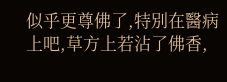似乎更尊佛了,特別在醫病上吧,草方上若沾了佛香,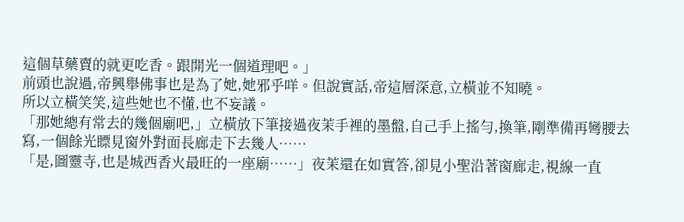這個草藥賣的就更吃香。跟開光一個道理吧。」
前頭也說過,帝興舉佛事也是為了她,她邪乎咩。但說實話,帝這層深意,立橫並不知曉。
所以立橫笑笑,這些她也不懂,也不妄議。
「那她總有常去的幾個廟吧,」立橫放下筆接過夜茉手裡的墨盤,自己手上搖勻,換筆,剛準備再彎腰去寫,一個餘光瞟見窗外對面長廊走下去幾人……
「是,圖靈寺,也是城西香火最旺的一座廟……」夜茉還在如實答,卻見小聖沿著窗廊走,視線一直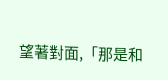望著對面,「那是和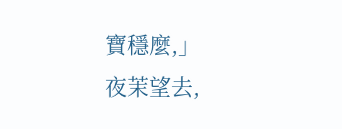寶穩麼,」
夜茉望去,